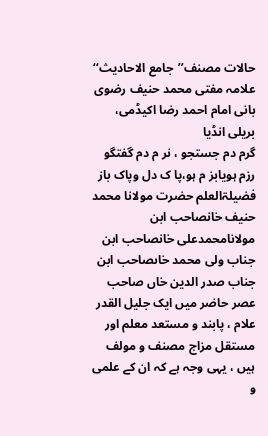حالات مصنف’’جامع الاحادیث‘‘
علامہ مفتی محمد حنیف رضوی بانی امام احمد رضا اکیڈمی، بریلی انڈیا
گرم دم جستجو ، نر م دم گفتگو
رزم ہویابز م ہو،پا ک دل وپاک باز
فضیلۃالعلم حضرت مولانا محمد حنیف خانصاحب ابن مولانامحمدعلی خانصاحب ابن جناب ولی محمد خاںصاحب ابن جناب صدر الدین خاں صاحب عصر حاضر میں ایک جلیل القدر علام ، پابند و مستعد معلم اور مستقل مزاج مصنف و مولف ہیں ، یہی وجہ ہے کہ ان کے علمی و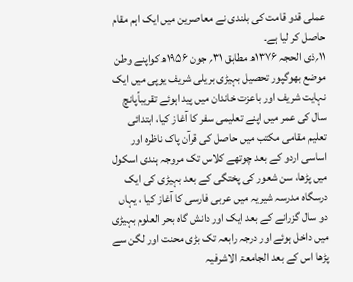عملی قدو قامت کی بلندی نے معاصرین میں ایک اہم مقام حاصل کر لیا ہے۔
۱۱؍ذی الحجہ ۱۳۷۶ھ مطابق ۳۱؍ جون ۱۹۵۶ھ کواپنے وطن موضع بھوگپور تحصیل بہیڑی بریلی شریف یوپی میں ایک نہایت شریف اور باعزت خاندان میں پید اہوئے تقریباًپانچ سال کی عمر میں اپنے تعلیمی سفر کا آغاز کیا، ابتدائی تعلیم مقامی مکتب میں حاصل کی قرآن پاک ناظرہ اور اساسی اردو کے بعد چوتھے کلاس تک مروجہ ہندی اسکول میں پڑھا، سن شعور کی پختگی کے بعد بہیڑی کی ایک درسگاہ مدرسہ شیریہ میں عربی فارسی کا آغاز کیا ، یہاں دو سال گزرانے کے بعد ایک اور دانش گاہ بحر العلوم بہیڑی میں داخل ہوئے اور درجہ رابعہ تک بڑی محنت اور لگن سے پڑھا اس کے بعد الجامعۃ الاشرفیہ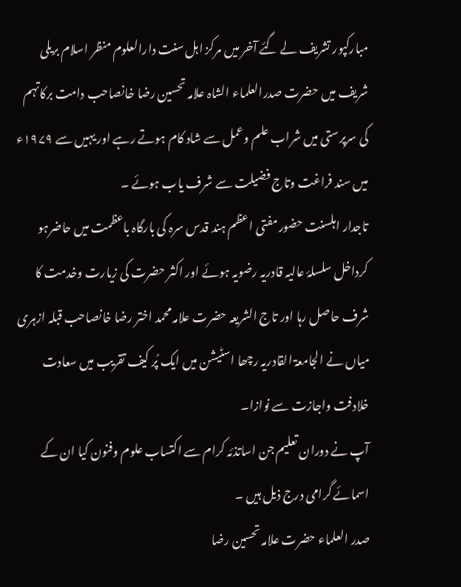مبارکپور تشریف لے گئے آخر میں مرکز اہل سنت دارالعلوم منظر اسلام بریلی شریف میں حضرت صدرالعلماء الشاہ علامہ تحسین رضا خانصاحب دامت برکاتہم کی سرپرستی میں شراب علم وعمل سے شاد کام ہوتے رہے اور یہیں سے ۱۹۷۹ء میں سند فراغت وتاج فضیلت سے شرف یاب ہوئے ۔
تاجدار اہلسنت حضور مفتی اعظم ہند قدس سرہ کی بارگاہ باعظمت میں حاضرہو کرداخل سلسلۂ عالیہ قادریہ رضویہ ہوئے اور اکثر حضرت کی زیارت وخدمت کا شرف حاصل رہا اور تاج الشریعہ حضرت علامہ محمد اختر رضا خانصاحب قبلہ ازہری میاں نے الجامعۃ القادریہ رچھا اسٹیشن میں ایک پُر کیف تقریب میں سعادت خلادفت واجازت سے نوازا۔
آپ نے دوران تعلیم جن اساتذئہ کرام سے اکتساب علوم وفنون کیا ان کے اسمائے گرامی درج ذیل ہیں ۔
صدر العلماء حضرت علامہ تحسین رضا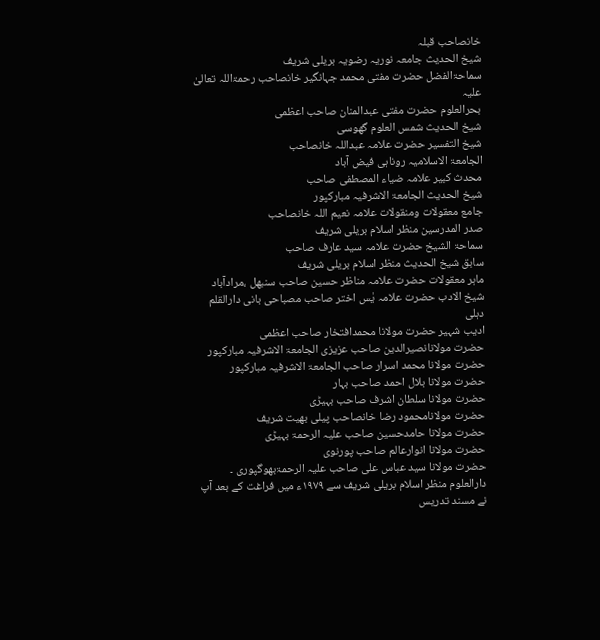خانصاحب قبلہ
شیخ الحدیث جامعہ نوریہ رضویہ بریلی شریف
سماحۃالفضل حضرت مفتی محمد جہانگیر خانصاحب رحمۃاللہ تعالیٰ علیہ
بحرالعلوم حضرت مفتی عبدالمنان صاحب اعظمی
شیخ الحدیث شمس العلوم گھوسی
شیخ التفسیر حضرت علامہ عبداللہ خانصاحب
الجامعۃ الاسلامیہ روناہی فیض آباد
محدث کبیر علامہ ضیاء المصطفی صاحب
شیخ الحدیث الجامعۃ الاشرفیہ مبارکپور
جامع معقولات ومنقولات علامہ نعیم اللہ خانصاحب
صدر المدرسین منظر اسلام بریلی شریف
سماحۃ الشیخ حضرت علامہ سید عارف صاحب
سابق شیخ الحدیث منظر اسلام بریلی شریف
ماہر معقولات حضرت علامہ مناظر حسین صاحب سنبھل ،مرادآباد
شیخ الادب حضرت علامہ یٰس اختر صاحب مصباحی بانی دارالقلم دہلی
ادیب شہیر حضرت مولانا محمدافتخار صاحب اعظمی
حضرت مولانانصیرالدین صاحب عزیزی الجامعۃ الاشرفیہ مبارکپور
حضرت مولانا محمد اسرار صاحب الجامعۃ الاشرفیہ مبارکپور
حضرت مولانا بلال احمد صاحب بہار
حضرت مولانا سلطان اشرف صاحب بہیڑی
حضرت مولانامحمود رضا خانصاحب پیلی بھیت شریف
حضرت مولانا حامدحسین صاحب علیہ الرحمۃ بہیڑی
حضرت مولانا انوارعالم صاحب پورنوی
حضرت مولانا سید عباس علی صاحب علیہ الرحمۃبھوگپوری ۔
دارالعلوم منظر اسلام بریلی شریف سے ۱۹۷۹ء میں فراغت کے بعد آپ نے مسند تدریس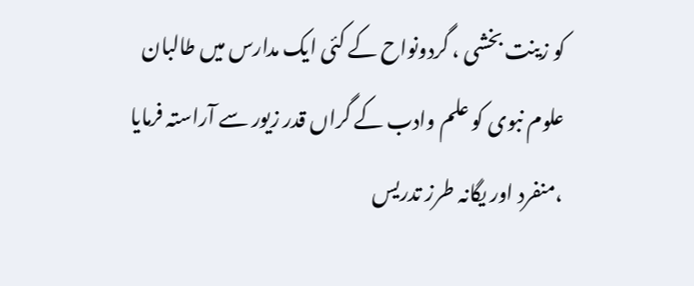کو زینت بخشی ، گردونواح کے کئی ایک مدارس میں طالبان علوم نبوی کو علم وادب کے گراں قدر زیور سے آراستہ فرمایا ،منفرد اور یگانہ طرز تدریس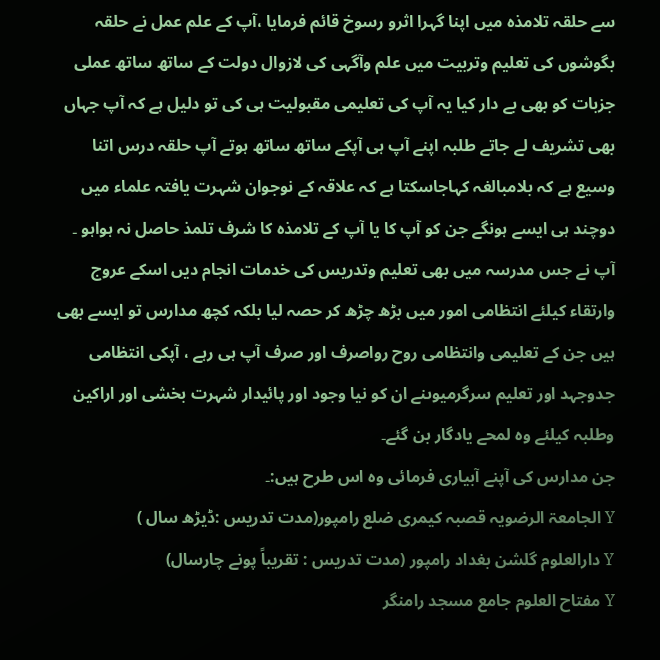سے حلقہ تلامذہ میں اپنا گہرا اثرو رسوخ قائم فرمایا ،آپ کے علم عمل نے حلقہ بگوشوں کی تعلیم وتربیت میں علم وآگہی کی لازوال دولت کے ساتھ ساتھ عملی جزبات کو بھی بے دار کیا یہ آپ کی تعلیمی مقبولیت ہی کی تو دلیل ہے کہ آپ جہاں بھی تشریف لے جاتے طلبہ اپنے آپ ہی آپکے ساتھ ساتھ ہوتے آپ حلقہ درس اتنا وسیع ہے کہ بلامبالغہ کہاجاسکتا ہے کہ علاقہ کے نوجوان شہرت یافتہ علماء میں دوچند ہی ایسے ہونگے جن کو آپ کا یا آپ کے تلامذہ کا شرف تلمذ حاصل نہ ہواہو ۔
آپ نے جس مدرسہ میں بھی تعلیم وتدریس کی خدمات انجام دیں اسکے عروج وارتقاء کیلئے انتظامی امور میں بڑھ چڑھ کر حصہ لیا بلکہ کچھ مدارس تو ایسے بھی ہیں جن کے تعلیمی وانتظامی روح رواصرف اور صرف آپ ہی رہے ، آپکی انتظامی جدوجہد اور تعلیم سرگرمیوںنے ان کو نیا وجود اور پائیدار شہرت بخشی اور اراکین وطلبہ کیلئے وہ لمحے یادگار بن گئے۔
جن مدارس کی آپنے آبیاری فرمائی وہ اس طرح ہیں:۔
Y الجامعۃ الرضویہ قصبہ کیمری ضلع رامپور(مدت تدریس :ڈیڑھ سال )
Y دارالعلوم گلشن بغداد رامپور (مدت تدریس : تقریباً پونے چارسال)
Y مفتاح العلوم جامع مسجد رامنگر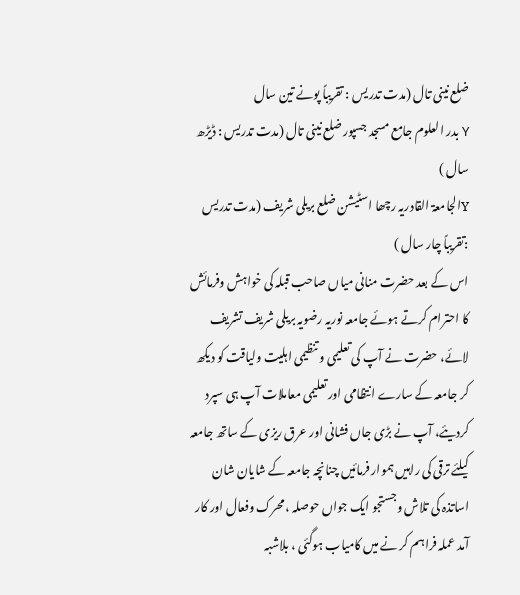ضلع نینی تال (مدت تدریس : تقریباً پونے تین سال
Y بدر العلوم جامع مسجد جسپور ضلع نینی تال (مدت تدریس : ڈیڑھ سال )
Yالجامعۃ القادریہ رچھا اسٹیشن ضلع بریلی شریف (مدت تدریس :تقریباً چار سال )
اس کے بعد حضرت منانی میاں صاحب قبلہ کی خواہش وفرمائش کا احترام کرتے ہوئے جامعہ نوریہ رضویہ بریلی شریف تشریف لائے، حضرت نے آپ کی تعلیمی و تنظیمی اہلیت ولیاقت کو دیکھ کر جامعہ کے سارے انتظامی اور تعلیمی معاملات آپ ہی سپرد کردیئے، آپ نے بڑی جاں فشانی اور عرق ریزی کے ساتھ جامعہ کیلئے ترقی کی راہیں ہموار فرمائیں چنانچہ جامعہ کے شایان شان اساتذہ کی تلاش وجستجو ایک جواں حوصلہ ، محرک وفعال اور کار آمد عملہ فراہم کر نے میں کامیاب ہوگئی ، بلاشبہ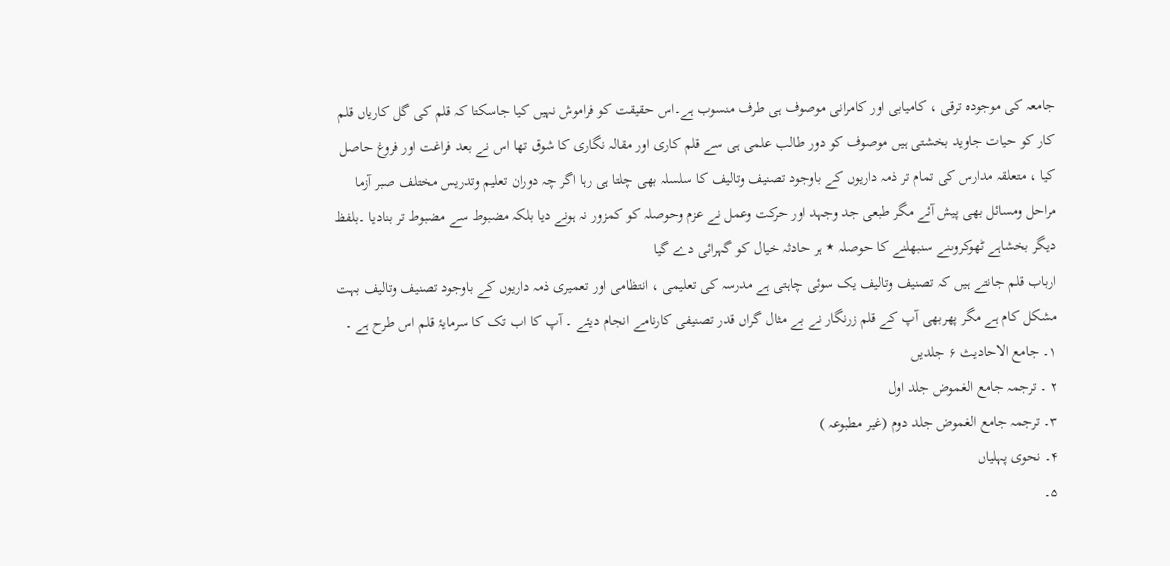جامعہ کی موجودہ ترقی ، کامیابی اور کامرانی موصوف ہی طرف منسوب ہے۔اس حقیقت کو فراموش نہیں کیا جاسکتا کہ قلم کی گل کاریاں قلم کار کو حیات جاوید بخشتی ہیں موصوف کو دور طالب علمی ہی سے قلم کاری اور مقالہ نگاری کا شوق تھا اس نے بعد فراغت اور فروغ حاصل کیا ، متعلقہ مدارس کی تمام تر ذمہ داریوں کے باوجود تصنیف وتالیف کا سلسلہ بھی چلتا ہی رہا اگر چہ دوران تعلیم وتدریس مختلف صبر آزما مراحل ومسائل بھی پیش آئے مگر طبعی جد وجہد اور حرکت وعمل نے عزم وحوصلہ کو کمزور نہ ہونے دیا بلکہ مضبوط سے مضبوط تر بنادیا ۔بلفظ دیگر بخشاہے ٹھوکروںنے سنبھلنے کا حوصلہ ٭ ہر حادثہ خیال کو گہرائی دے گیا
ارباب قلم جانتے ہیں کہ تصنیف وتالیف یک سوئی چاہتی ہے مدرسہ کی تعلیمی ، انتظامی اور تعمیری ذمہ داریوں کے باوجود تصنیف وتالیف بہت مشکل کام ہے مگر پھربھی آپ کے قلم زرنگار نے بے مثال گراں قدر تصنیفی کارنامے انجام دیئے ۔ آپ کا اب تک کا سرمایۂ قلم اس طرح ہے ۔
۱۔ جامع الاحادیث ۶ جلدیں
۲ ۔ ترجمہ جامع الغموض جلد اول
۳۔ ترجمہ جامع الغموض جلد دوم (غیر مطبوعہ )
۴۔ نحوی پہلیاں
۵۔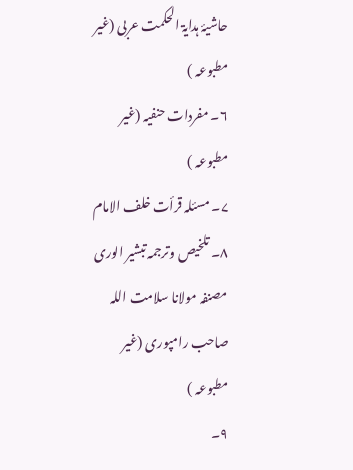حاشیۂ ہدایۃ الحکمت عربی (غیر مطبوعہ )
۶۔ مفردات حنفیہ (غیر مطبوعہ )
۷۔ مسئلہ قرأت خلف الامام
۸۔ تلخیص وترجمہ تبشیر الوری مصنفہ مولانا سلامت اللہ صاحب رامپوری (غیر مطبوعہ )
۹۔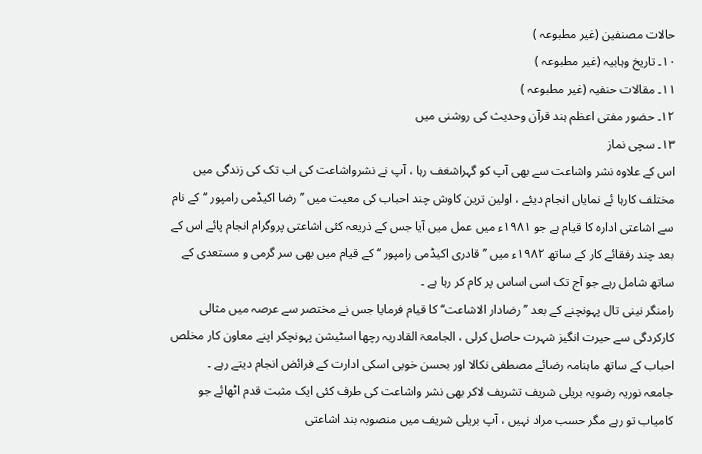حالات مصنفین (غیر مطبوعہ )
۱۰۔ تاریخ وہابیہ (غیر مطبوعہ )
۱۱۔ مقالات حنفیہ (غیر مطبوعہ )
۱۲۔ حضور مفتی اعظم ہند قرآن وحدیث کی روشنی میں
۱۳۔ سچی نماز
اس کے علاوہ نشر واشاعت سے بھی آپ کو گہراشغف رہا ، آپ نے نشرواشاعت کی اب تک کی زندگی میں مختلف کارہا ئے نمایاں انجام دیئے ، اولین ترین کاوش چند احباب کی معیت میں ’’رضا اکیڈمی رامپور ‘‘کے نام سے اشاعتی ادارہ کا قیام ہے جو ۱۹۸۱ء میں عمل میں آیا جس کے ذریعہ کئی اشاعتی پروگرام انجام پائے اس کے بعد چند رفقائے کار کے ساتھ ۱۹۸۲ء میں ’’قادری اکیڈمی رامپور ‘‘ کے قیام میں بھی سر گرمی و مستعدی کے ساتھ شامل رہے جو آج تک اسی اساس پر کام کر رہا ہے ۔
رامنگر نینی تال پہونچنے کے بعد ’’رضادار الاشاعت‘‘ کا قیام فرمایا جس نے مختصر سے عرصہ میں مثالی کارکردگی سے حیرت انگیز شہرت حاصل کرلی ، الجامعۃ القادریہ رچھا اسٹیشن پہونچکر اپنے معاون کار مخلص احباب کے ساتھ ماہنامہ رضائے مصطفی نکالا اور بحسن خوبی اسکی ادارت کے فرائض انجام دیتے رہے ۔
جامعہ نوریہ رضویہ بریلی شریف تشریف لاکر بھی نشر واشاعت کی طرف کئی ایک مثبت قدم اٹھائے جو کامیاب تو رہے مگر حسب مراد نہیں ، آپ بریلی شریف میں منصوبہ بند اشاعتی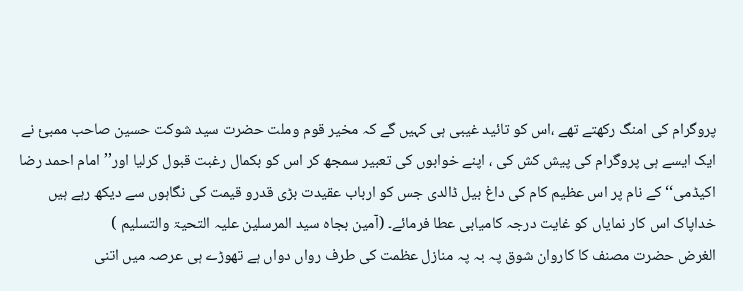پروگرام کی امنگ رکھتے تھے ،اس کو تائید غیبی ہی کہیں گے کہ مخیر قوم وملت حضرت سید شوکت حسین صاحب ممبیٔ نے ایک ایسے ہی پروگرام کی پیش کش کی ، اپنے خوابوں کی تعبیر سمجھ کر اس کو بکمال رغبت قبول کرلیا اور’’ امام احمد رضا اکیڈمی‘‘ کے نام پر اس عظیم کام کی داغ بیل ڈالدی جس کو ارباب عقیدت بڑی قدرو قیمت کی نگاہوں سے دیکھ رہے ہیں خداپاک اس کار نمایاں کو غایت درجہ کامیابی عطا فرمائے۔ (آمین بجاہ سید المرسلین علیہ التحیۃ والتسلیم )
الغرض حضرت مصنف کا کاروان شوق پہ بہ پہ منازل عظمت کی طرف رواں دواں ہے تھوڑے ہی عرصہ میں اتنی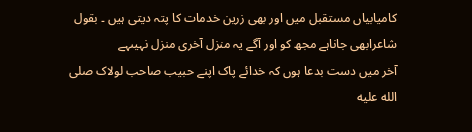کامیابیاں مستقبل میں اور بھی زرین خدمات کا پتہ دیتی ہیں ۔ بقول شاعرابھی جاناہے مجھ کو اور آگے یہ منزل آخری منزل نہیںہے
آخر میں دست بدعا ہوں کہ خدائے پاک اپنے حبیب صاحب لولاک صلى الله عليه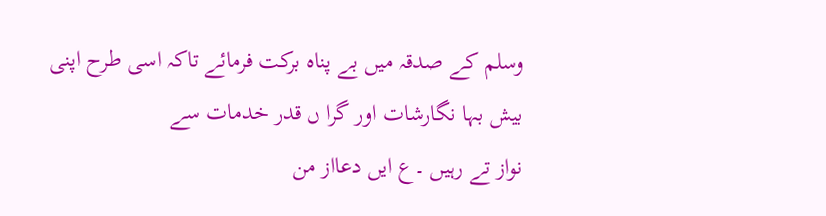وسلم کے صدقہ میں بے پناہ برکت فرمائے تاکہ اسی طرح اپنی بیش بہا نگارشات اور گرا ں قدر خدمات سے
نواز تے رہیں ۔ع ایں دعااز من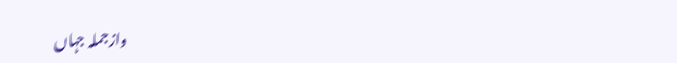وازجملہ جہاں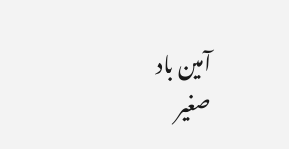آمین باد
صغیر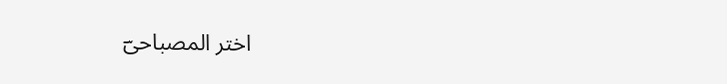اختر المصباحیؔ